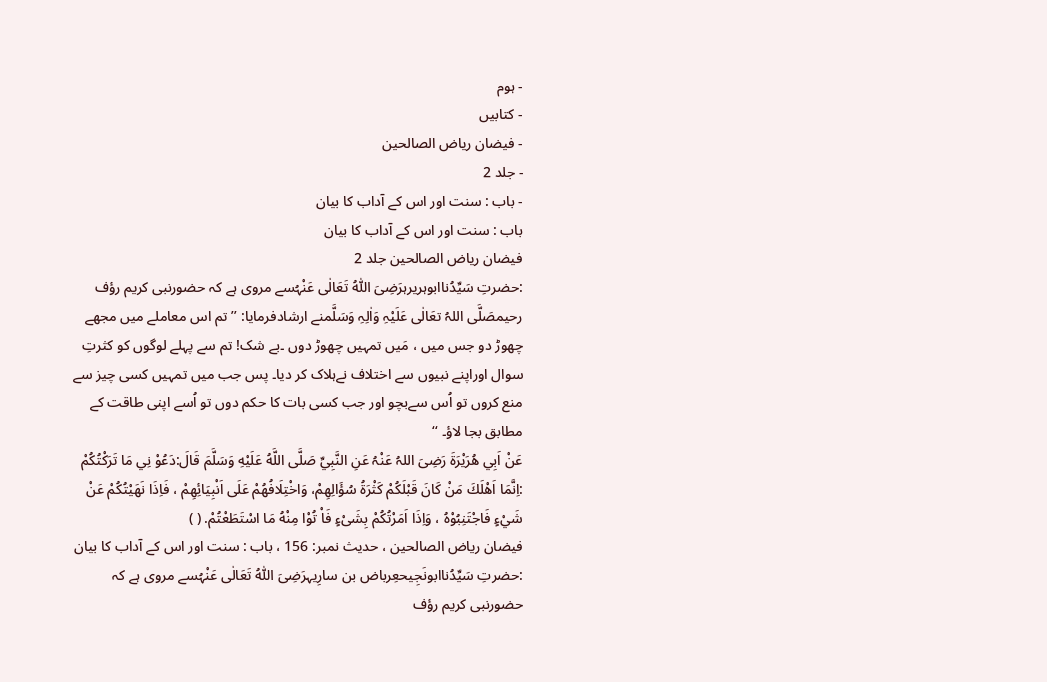- ہوم
- کتابیں
- فیضان ریاض الصالحین
- جلد 2
- باب : سنت اور اس کے آداب کا بیان
باب : سنت اور اس کے آداب کا بیان
فیضان ریاض الصالحین جلد 2
:حضرتِ سَیِّدُناابوہریرہرَضِیَ اللّٰہُ تَعَالٰی عَنْہُسے مروی ہے کہ حضورنبی کریم رؤف رحیمصَلَّی اللہُ تعَالٰی عَلَیْہِ وَاٰلِہِ وَسَلَّمنے ارشادفرمایا: ’’ تم اس معاملے میں مجھے چھوڑ دو جس میں ، مَیں تمہیں چھوڑ دوں ۔بے شک! تم سے پہلے لوگوں کو کثرتِ سوال اوراپنے نبیوں سے اختلاف نےہلاک کر دیا۔ پس جب میں تمہیں کسی چیز سے منع کروں تو اُس سےبچو اور جب کسی بات کا حکم دوں تو اُسے اپنی طاقت کے مطابق بجا لاؤ۔ ‘‘
عَنْ اَبِي هُرَيْرَةَ رَضِیَ اللہُ عَنْہُ عَنِ النَّبِيِّ صَلَّى اللَّهُ عَلَيْهِ وَسَلَّمَ قَالَ:دَعُوْ نِي مَا تَرَكْتُكُمْ :اِنَّمَا اَهْلَكَ مَنْ كَانَ قَبْلَكُمْ کَثْرَۃُ سُؤَالِهِمْ، وَاخْتِلَافُهُمْ عَلَى اَنْبِيَائِهِمْ ، فَاِذَا نَهَيْتُكُمْ عَنْ شَيْءٍ فَاجْتَنِبُوْهُ ، وَاِذَا اَمَرْتُكُمْ بِشَیْءٍ فَاْ تُوْا مِنْهُ مَا اسْتَطَعْتُمْ. ( )
فیضان ریاض الصالحین ، حدیث نمبر: 156 ، باب : سنت اور اس کے آداب کا بیان
:حضرتِ سَیِّدُناابونَجِیحعِرباض بن سارِیہرَضِیَ اللّٰہُ تَعَالٰی عَنْہُسے مروی ہے کہ حضورنبی کریم رؤف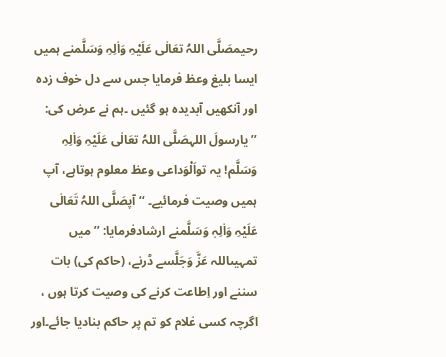رحیمصَلَّی اللہُ تعَالٰی عَلَیْہِ وَاٰلِہِ وَسَلَّمنے ہمیں ایسا بلیغ وعظ فرمایا جس سے دل خوف زدہ اور آنکھیں آبدیدہ ہو گئیں ۔ہم نے عرض کی: ’’یارسولَ اللہصَلَّی اللہُ تعَالٰی عَلَیْہِ وَاٰلِہِ وَسَلَّم! یہ تواَلْوَداعی وعظ معلوم ہوتاہے، آپ ہمیں وصیت فرمائیے۔ ‘‘ آپصَلَّی اللہُ تَعَالٰی عَلَیْہِ وَاٰلِہٖ وَسَلَّمنے ارشادفرمایا: ’’ میں تمہیںاللہ عَزَّ وَجَلَّسے ڈرنے، (حاکم کی) بات سننے اور اِطاعت کرنے کی وصیت کرتا ہوں ، اگرچہ کسی غلام کو تم پر حاکم بنادیا جائے۔اور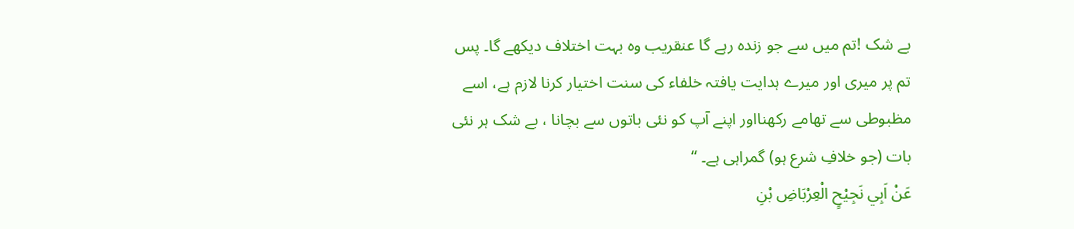بے شک !تم میں سے جو زندہ رہے گا عنقریب وہ بہت اختلاف دیکھے گا۔ پس تم پر میری اور میرے ہدایت یافتہ خلفاء کی سنت اختیار کرنا لازم ہے، اسے مظبوطی سے تھامے رکھنااور اپنے آپ کو نئی باتوں سے بچانا ، بے شک ہر نئی بات (جو خلافِ شرع ہو) گمراہی ہے۔ ‘‘
عَنْ اَبِي نَجِيْحٍ الْعِرْبَاضِ بْنِ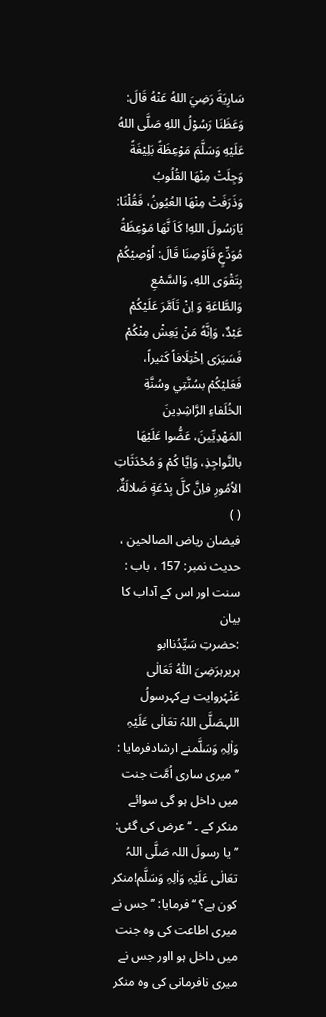سَارِيَةَ رَضِيَ اللهُ عَنْهُ قَالَ: وَعَظَنَا رَسُوْلُ اللهِ صَلَّى اللهُ عَلَيْهِ وَسَلَّمَ مَوْعِظَةً بَلِيْغَةً وَجِلَتْ مِنْهَا القُلُوبُ وَذَرَفَتْ مِنْهَا العُيُونُ، فَقُلْنَا: يَارَسُولَ اللهِ! كَاَ نَّهَا مَوْعِظَةُ مُوَدِّعٍ فَاَوْصِنَا قَالَ: اُوْصِيْكُمْ بِتَقْوَى اللهِ، وَالسَّمْعِ وَالطَّاعَةِ وَ اِنْ تَاَمَّرَ عَلَيْكُمْ عَبْدٌ، وَاِنَّهُ مَنْ يَعِشْ مِنْكُمْ فَسَيَرَى اِخْتِلَافاً كَثيراً، فَعَليْكُمْ بسُنَّتِي وسُنَّةِ الخُلَفاءِ الرَّاشِدِينَ المَهْدِیِّینَ، عَضُّوا عَلَيْهَا بالنَّواجِذِ، وَاِيَّا كُمْ وَ مُحْدَثَاتِ الاُمُورِ فاِنَّ كلَّ بِدْعَةٍ ضَلالَةٌ. ( )
فیضان ریاض الصالحین ، حدیث نمبر: 157 ، باب : سنت اور اس کے آداب کا بیان
:حضرتِ سَیِّدُناابو ہریرہرَضِیَ اللّٰہُ تَعَالٰی عَنْہُروایت ہےکہرسولُ اللہصَلَّی اللہُ تعَالٰی عَلَیْہِ وَاٰلِہِ وَسَلَّمنے ارشادفرمایا : ’’ میری ساری اُمَّت جنت میں داخل ہو گی سوائے منکر کے ۔ ‘‘ عرض کی گئی: ’’یا رسولَ اللہ صَلَّی اللہُ تعَالٰی عَلَیْہِ وَاٰلِہِ وَسَلَّم!منکر کون ہے؟ ‘‘ فرمایا: ’’ جس نے میری اطاعت کی وہ جنت میں داخل ہو ااور جس نے میری نافرمانی کی وہ منکر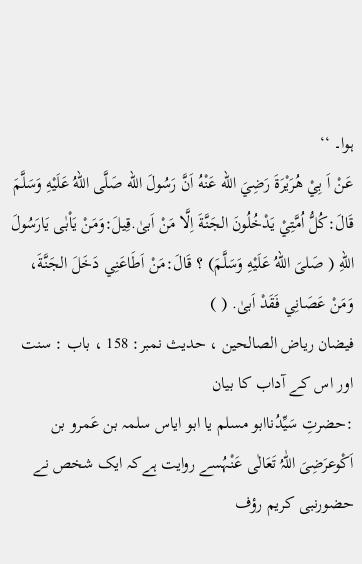ہوا۔ ‘‘
عَنْ اَ بِيْ هُرَيْرَةَ رَضِيَ الله عَنْهُ اَنَّ رَسُولَ الله صَلَّى اللهُ عَلَيْهِ وَسَلَّمَ قَالَ:كُلُّ اُمَّتِيْ يَدْخُلُونَ الجَنَّةَ اِلَّا مَنْ اَبیٰ.قِيلَ:وَمَنْ يَاْبٰى يَارَسُولَ اللهِ ( صَلىَ اللهُ عَلَيْهِ وَسَلَّمَ) ؟ قَالَ:مَنْ اَطَاعَنِي دَخَلَ الجَنَّةَ، وَمَنْ عَصَانِي فَقَدْ اَبیٰ. ( )
فیضان ریاض الصالحین ، حدیث نمبر: 158 ، باب : سنت اور اس کے آداب کا بیان
:حضرتِ سَیِّدُناابو مسلم یا ابو ایاس سلمہ بن عَمرو بن اَکْوعرَضِیَ اللّٰہُ تَعَالٰی عَنْہُسے روایت ہےکہ ایک شخص نے حضورنبی کریم رؤف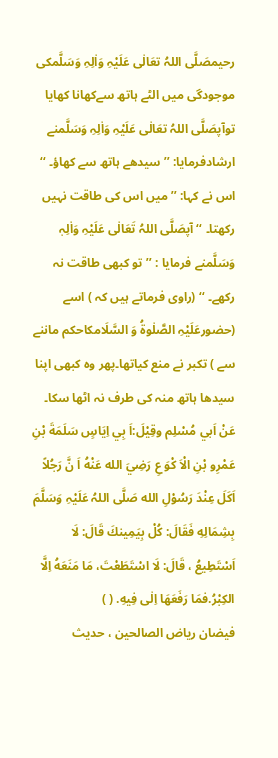رحیمصَلَّی اللہُ تعَالٰی عَلَیْہِ وَاٰلِہِ وَسَلَّمکی موجودگی میں الٹے ہاتھ سےکھانا کھایا توآپصَلَّی اللہُ تعَالٰی عَلَیْہِ وَاٰلِہِ وَسَلَّمنے ارشادفرمایا: ’’ سیدھے ہاتھ سے کھاؤ۔ ‘‘ اس نے کہا: ’’ میں اس کی طاقت نہیں رکھتا۔ ‘‘ آپصَلَّی اللہُ تَعَالٰی عَلَیْہِ وَاٰلِہٖ وَسَلَّمنے فرمایا : ’’ تو کبھی طاقت نہ رکھے۔ ‘‘ (راوی فرماتے ہیں کہ ) اسے (حضورعَلَیْہِ الصَّلٰوۃُ وَ السَّلَامکاحکم ماننے سے ) تکبر نے منع کیاتھا۔پھر وہ کبھی اپنا سیدھا ہاتھ منہ کی طرف نہ اٹھا سکا۔
عَنْ اَبي مُسْلِم وقِيْلَ:اَ بِي اِيَاسٍ سَلَمَةَ بْنِ عَمْرِو بْنِ الْاَ کْوَ عِ رَضِيَ الله عَنْهُ اَ نَّ رَجُلاً اَكَلَ عِنْدَ رَسُوْلِ الله صَلَّی اللہُ عَلَیْہِ وَسَلَّمَ بِشِمَالِهِ فَقَالَ: كُلْ بِيَمِينكَ قَالَ: لَا اَسْتَطِيعُ ، قَالَ: لَا اسْتَطَعْتَ، مَا مَنَعَهُ اِلَّا الكِبْرُ.فمَا رَفَعَهَا اِلٰی فِيهِ. ( )
فیضان ریاض الصالحین ، حدیث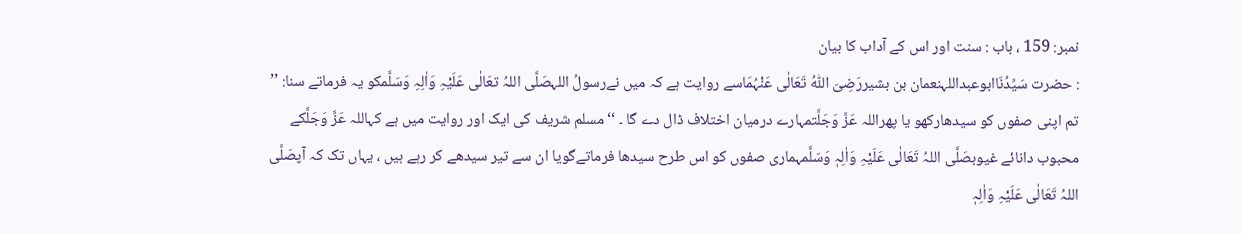نمبر: 159 ، باب : سنت اور اس کے آداب کا بیان
: حضرت سَیِّدُنَاابوعبداللہنعمان بن بشیررَضِیَ اللّٰہُ تَعَالٰی عَنْہُمَاسے روایت ہے کہ میں نےرسولُ اللہصَلَّی اللہُ تعَالٰی عَلَیْہِ وَاٰلِہِ وَسَلَّمکو یہ فرماتے سنا: ’’ تم اپنی صفوں کو سیدھارکھو یا پھراللہ عَزَّ وَجَلَّتمہارے درمیان اختلاف ڈال دے گا ۔ ‘‘ مسلم شریف کی ایک اور روایت میں ہے کہاللہ عَزَّ وَجَلَّکے محبوب دانائے غیوبصَلَّی اللہُ تَعَالٰی عَلَیْہِ وَاٰلِہٖ وَسَلَّمہماری صفوں کو اس طرح سیدھا فرماتےگویا ان سے تیر سیدھے کر رہے ہیں ، یہاں تک کہ آپصَلَّی اللہُ تَعَالٰی عَلَیْہِ وَاٰلِہٖ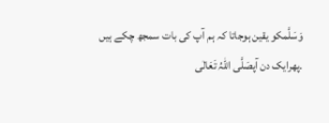وَسَلَّمکو یقین ہوجاتا کہ ہم آپ کی بات سمجھ چکے ہیں ۔پھرایک دن آپصَلَّی اللہُ تَعَالٰی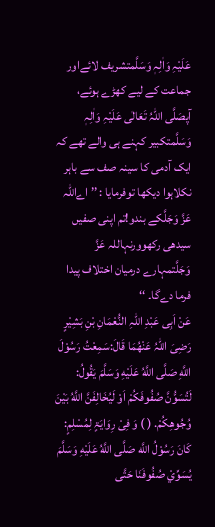عَلَیْہِ وَاٰلِہٖ وَسَلَّمتشریف لائےاور جماعت کے لیے کھڑے ہوئے، آپصَلَّی اللہُ تَعَالٰی عَلَیْہِ وَاٰلِہٖ وَسَلَّمتکبیر کہنے ہی والے تھے کہ ایک آدمی کا سینہ صف سے باہر نکلاہوا دیکھا توفرمایا : ’’ اےاللہ عَزَّ وَجَلَّکے بندو!تم اپنی صفیں سیدھی رکھوورنہاللہ عَزَّ وَجَلَّتمہارے درمیان اختلاف پیدا فرما دےگا۔ ‘‘
عَنْ اَبِی عَبْدِ اللہِ النُّعْمَانِ بْنِ بَشِيْرٍ رَضِیَ اللہُ عَنْھُمَا قَالَ:سَمِعْتُ رَسُوْلَ اللَّهِ صَلَّى اللَّهُ عَلَيْهِ وَسَلَّمَ یَقُولُ: لَتُسَوُّنَّ صُفُوفَكُمْ اَوْ لَيُخَالِفَنَّ اللَّهُ بَيْنَ وُجُوهِكُمْ. ( ) وَ فِیْ رِوَایَۃٍ لِمُسْلِمٍ: کَانَ رَسُوْلُ اللَّه صَلَّى اللَّهُ عَلَيْهِ وَسَلَّمَ يُسَوِّيْ صُفُوفَنَا حَتَّى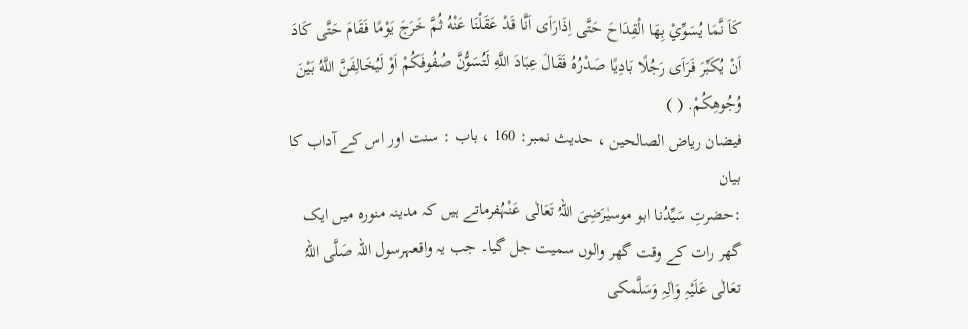كَاَ نَّمَا يُسَوِّيْ بِهَا الْقِدَاحَ حَتَّى اِذَارَاَى اَنَّا قَدْ عَقَلْنَا عَنْهُ ثُمَّ خَرَجَ يَوْمًا فَقَامَ حَتَّى كَادَ اَنْ يُكَبِّرَ فَرَاَى رَجُلًا بَادِيًا صَدْرُهُ فَقَالَ عِبَادَ اللَّهِ لَتُسَوُّنَّ صُفُوفَكُمْ اَوْ لَيُخَالِفَنَّ اللَّهُ بَيْنَ وُجُوهِكُمْ. ( )
فیضان ریاض الصالحین ، حدیث نمبر: 160 ، باب : سنت اور اس کے آداب کا بیان
:حضرتِ سَیِّدُنا ابو موسیٰرَضِیَ اللہُ تَعَالٰی عَنْہُفرماتے ہیں کہ مدینہ منورہ میں ایک گھر رات کے وقت گھر والوں سمیت جل گیا۔ جب یہ واقعہرسول اللہ صَلَّی اللہُ تعَالٰی عَلَیْہِ وَاٰلِہِ وَسَلَّمکی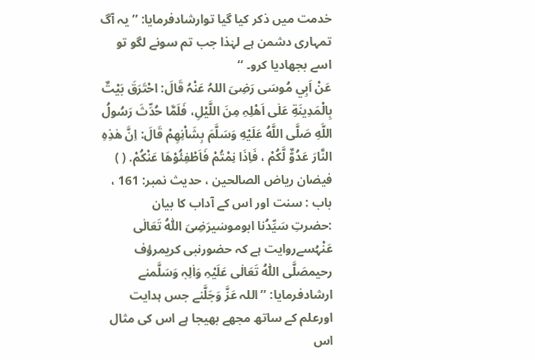خدمت میں ذکر کیا گیا توارشادفرمایا: ’’ یہ آگ تمہاری دشمن ہے لہٰذا جب تم سونے لگو تو اسے بجھادیا کرو۔ ‘‘
عَنْ اَبِي مُوسَى رَضِیَ اللہُ عَنْہُ قَالَ: احْتَرَقَ بَيْتٌ بِالْمَدِينَةِ عَلٰی اَھْلِہِ مِنَ اللَّيْلِ، فَلَمَّا حُدِّثَ رَسُولُ اللَّهِ صَلَّى اللَّهُ عَلَيْهِ وَسَلَّمَ بِشَاْنِهِمْ قَالَ: اِنَّ هٰذِهِ النَّارَ عَدُوٌّ لَّكُمْ ، فَاِذَا نِمْتُمْ فَاَطْفِئُوْهَا عَنْكُمْ. ( )
فیضان ریاض الصالحین ، حدیث نمبر: 161 ، باب : سنت اور اس کے آداب کا بیان
:حضرتِ سَیِّدُنا ابوموسٰیرَضِیَ اللّٰہُ تَعَالٰی عَنْہُسےروایت ہے کہ حضورنبی کریمرؤف رحیمصَلَّی اللّٰہُ تَعَالٰی عَلَیْہِ وَاٰلِہٖ وَسَلَّمنے ارشادفرمایا: ’’اللہ عَزَّ وَجَلَّنے جس ہدایت اورعلم کے ساتھ مجھے بھیجا ہے اس کی مثال اس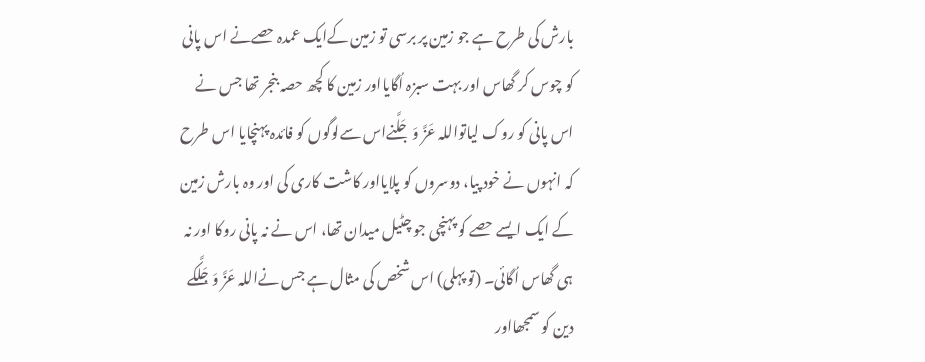بارش کی طرح ہے جو زمین پر برسی تو زمین کےایک عمدہ حصےنے اس پانی کو چوس کر گھاس اور بہت سبزہ اُگایااور زمین کا کچھ حصہ بنجر تھا جس نے اس پانی کو روک لیاتواللہ عَزَّ وَجَلَّنےاس سےلوگوں کو فائدہ پہنچایا اس طرح کہ انہوں نے خود پیا، دوسروں کو پلایااور کاشت کاری کی اور وہ بارش زمین کے ایک ایسے حصے کو پہنچی جو چٹیل میدان تھا، اس نے نہ پانی روکا اور نہ ہی گھاس اُگائی۔ (تو پہلی) اس شخص کی مثال ہے جس نےاللہ عَزَّ وَجَلَّکے دین کو سمجھااور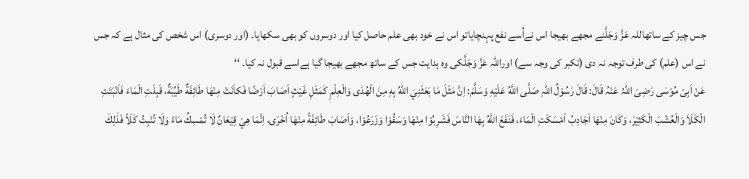جس چیز کے ساتھاللہ عَزَّ وَجَلَّنے مجھے بھیجا اس نےاُسے نفع پہنچایاتو اس نے خود بھی علم حاصل کیا اور دوسروں کو بھی سکھایا۔ (اور دوسری) اس شخص کی مثال ہے کہ جس نے اس (علم) کی طرف توجہ نہ دی (تکبر کی وجہ سے) اوراللہ عَزَّ وَجَلَّکی وہ ہدایت جس کے ساتھ مجھے بھیجا گیا ہےاسے قبول نہ کیا۔ ‘‘
عَنْ اَبِیْ مُوْسٰی رَضِیَ اللہُ عَنْہُ قَالَ: قَالَ رَسُوْلُ اللہِ صَلَّى اللَّهُ عَلَيْهِ وَسَلَّمَ: اِنَّ مَثَلَ مَا بَعَثَنِيَ اللهُ بِهِ مِنَ الْهُدَى وَالْعِلْمِ كَمَثَلِ غَيْثٍ اَصَابَ اَرْضًا فَكاَنَتْ مِنْهَا طَائِفَةٌ طَيِّبَةٌ، قَبِلَتِ الْمَاءَ فَاَنْبَتَتِ الْكَلَاَ وَالْعُشْبَ الْكَثِيْرَ، وَكَانَ مِنْهَا اَجَادِبُ اَمْسَكَتِ الْمَاءَ، فَنَفَعَ اللهُ بِهَا النَّاسَ فَشَرِبُوْا مِنْهَا وَسَقُوْا وَزَرَعُوْا، وَاَصَابَ طَائِفَةً مِنْهَا اُخْرَى، اِنَّمَا هِيَ قِيْعَانٌ لَا تُمْسِكُ مَاءً وَلَا تُنْبِتُ كَلَاً فَذٰلِكَ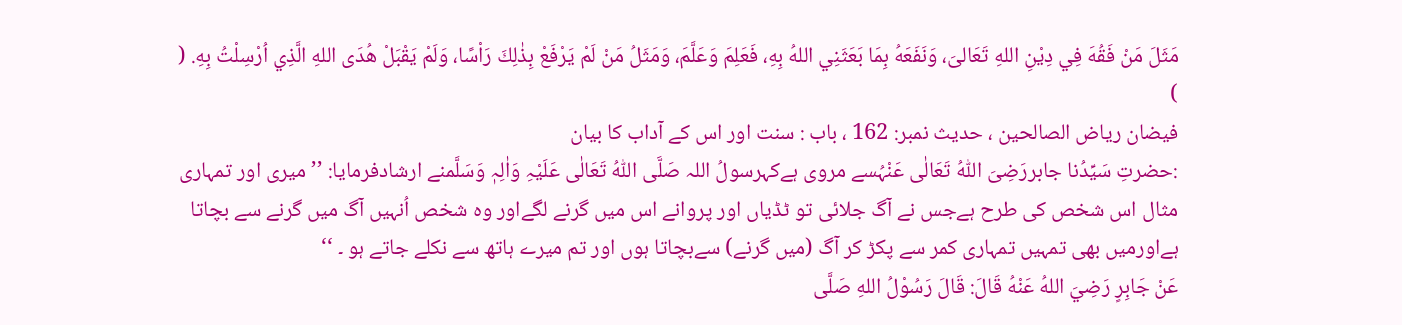مَثَلَ مَنْ فَقُهَ فِي دِيْنِ اللهِ تَعَالیَ، وَنَفَعَهُ بِمَا بَعَثَنِي اللهُ بِهِ، فَعَلِمَ وَعَلَّمَ، وَمَثَلُ مَنْ لَمْ يَرْفَعْ بِذٰلِكَ رَاْسًا، وَلَمْ يَقْبَلْ هُدَى اللهِ الَّذِي اُرْسِلْتُ بِهِ. ( )
فیضان ریاض الصالحین ، حدیث نمبر: 162 ، باب : سنت اور اس کے آداب کا بیان
:حضرتِ سَیِّدُنا جابررَضِیَ اللّٰہُ تَعَالٰی عَنْہُسے مروی ہےکہرسولُ اللہ صَلَّی اللّٰہُ تَعَالٰی عَلَیْہِ وَاٰلِہٖ وَسَلَّمنے ارشادفرمایا: ’’ میری اور تمہاری مثال اس شخص کی طرح ہےجس نے آگ جلائی تو ٹڈیاں اور پروانے اس میں گرنے لگےاور وہ شخص اُنہیں آگ میں گرنے سے بچاتا ہےاورمیں بھی تمہیں تمہاری کمر سے پکڑ کر آگ (میں گرنے) سےبچاتا ہوں اور تم میرے ہاتھ سے نکلے جاتے ہو ۔ ‘‘
عَنْ جَابِرٍ رَضِيَ اللهُ عَنْهُ قَالَ: قَالَ رَسُوْلُ اللهِ صَلَّی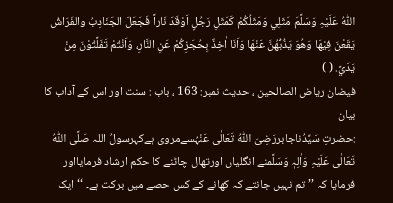اللّٰہُ عَلَیْہِ وَسَلَّمَ مَثَلِي وَمَثَلُكُمْ كَمَثَلِ رَجُلٍ اَوْقَدَ نَاراً فَجَعَلَ الجَنَادِبُ والفَرَاشُ يَقَعْنَ فِيْهَا وَهُوَ يَذُبُّهُنَّ عَنْهَا وَاَنَا اٰخِذٌ بِحُجَزِكُمْ عَنِ النَّارِ، وَاَنْتُمْ تَفَلَّتُوْنَ مِنْ يَدَيَّ. ( )
فیضان ریاض الصالحین ، حدیث نمبر: 163 ، باب : سنت اور اس کے آداب کا بیان
:حضرتِ سَیِّدُناجابررَضِیَ اللّٰہُ تَعَالٰی عَنْہُسےمروی ہےکہرسولُ اللہ صَلَّی اللّٰہُ تَعَالٰی عَلَیْہِ وَاٰلِہٖ وَسَلَّمنے انگلیاں اورتھال چاٹنے کا حکم ارشاد فرمایااور فرمایا کہ ’’ تم نہیں جانتے کہ کھانے کے کس حصے میں برکت ہے۔ ‘‘ ایک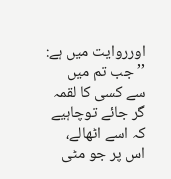اورروایت میں ہے: ’’ جب تم میں سے کسی کا لقمہ گر جائے توچاہیے کہ اسے اٹھالے، اس پر جو مٹی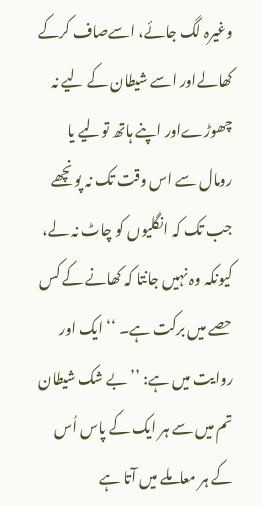وغیرہ لگ جائے، اسےصاف کرکے کھالےاور اسے شیطان کے لیے نہ چھوڑےاور اپنے ہاتھ تولیے یا رومال سے اس وقت تک نہ پونچھے جب تک کہ انگلیوں کو چاٹ نہ لے، کیونکہ وہ نہیں جانتا کہ کھانے کے کس حصے میں برکت ہے۔ ‘‘ ایک اور روایت میں ہے: ’’ بے شک شیطان تم میں سے ہر ایک کے پاس اُس کے ہر معاملے میں آتا ہے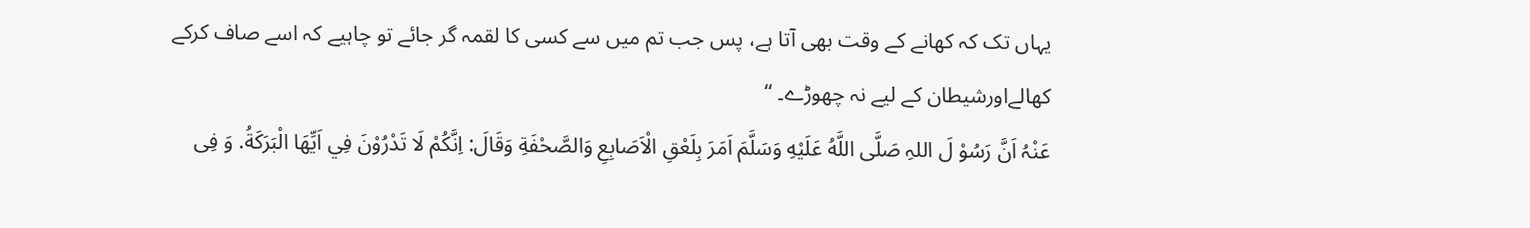یہاں تک کہ کھانے کے وقت بھی آتا ہے، پس جب تم میں سے کسی کا لقمہ گر جائے تو چاہیے کہ اسے صاف کرکے کھالےاورشیطان کے لیے نہ چھوڑے۔ ‘‘
عَنْہُ اَنَّ رَسُوْ لَ اللہِ صَلَّى اللَّهُ عَلَيْهِ وَسَلَّمَ اَمَرَ بِلَعْقِ الْاَصَابِعِ وَالصَّحْفَةِ وَقَالَ: اِنَّكُمْ لَا تَدْرُوْنَ فِي اَيِّهَا الْبَرَكَةُ. وَ فِی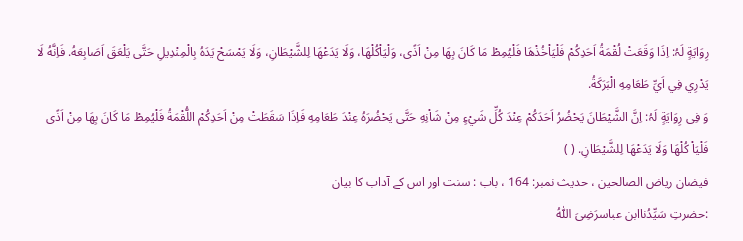رِوَایَةٍ لَہُ: اِذَا وَقَعَتْ لُقْمَةُ اَحَدِكُمْ فَلْيَاْخُذْهَا فَلْيُمِطْ مَا كَانَ بِهَا مِنْ اَذًى، وَلْيَاْكُلْهَا، وَلَا يَدَعْهَا لِلشَّيْطَانِ، وَلَا يَمْسَحْ يَدَهُ بِالْمِنْدِيلِ حَتَّى يَلْعَقَ اَصَابِعَهُ. فَاِنَّهُ لَا يَدْرِي فِي اَيِّ طَعَامِهِ الْبَرَكَةُ.
وَ فِی رِوَایَةٍ لَہُ: اِنَّ الشَّيْطَانَ يَحْضُرُ اَحَدَكُمْ عِنْدَ كُلِّ شَيْءٍ مِنْ شَاْنِهِ حَتَّى يَحْضُرَهُ عِنْدَ طَعَامِهِ فَاِذَا سَقَطَتْ مِنْ اَحَدِكُمْ اللُّقْمَةُ فَلْيُمِطْ مَا كَانَ بِهَا مِنْ اَذًى فَلْيَاْ كُلْهَا وَلَا يَدَعْهَا لِلشَّيْطَانِ. ( )
فیضان ریاض الصالحین ، حدیث نمبر: 164 ، باب : سنت اور اس کے آداب کا بیان
:حضرتِ سَیِّدُناابن عباسرَضِیَ اللّٰہُ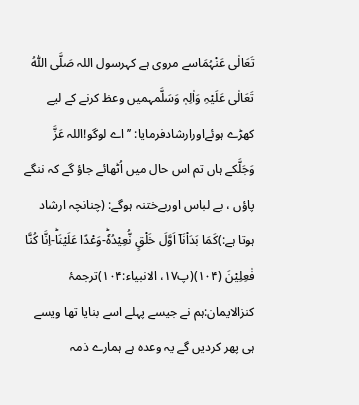تَعَالٰی عَنْہُمَاسے مروی ہے کہرسول اللہ صَلَّی اللّٰہُ تَعَالٰی عَلَیْہِ وَاٰلِہٖ وَسَلَّمہمیں وعظ کرنے کے لیے کھڑے ہوئےاورارشادفرمایا: ’’ اے لوگو!اللہ عَزَّ وَجَلَّکے ہاں تم اس حال میں اُٹھائے جاؤ گے کہ ننگے پاؤں ، بے لباس اوربےختنہ ہوگے: (چنانچہ ارشاد ہوتا ہے:)كَمَا بَدَاْنَاۤ اَوَّلَ خَلْقٍ نُّعِیْدُهٗؕ-وَعْدًا عَلَیْنَاؕ-اِنَّا كُنَّا فٰعِلِیْنَ (۱۰۴)(پ۱۷، الانبیاء:۱۰۴)ترجمۂ کنزالایمان:ہم نے جیسے پہلے اسے بنایا تھا ویسے ہی پھر کردیں گے یہ وعدہ ہے ہمارے ذمہ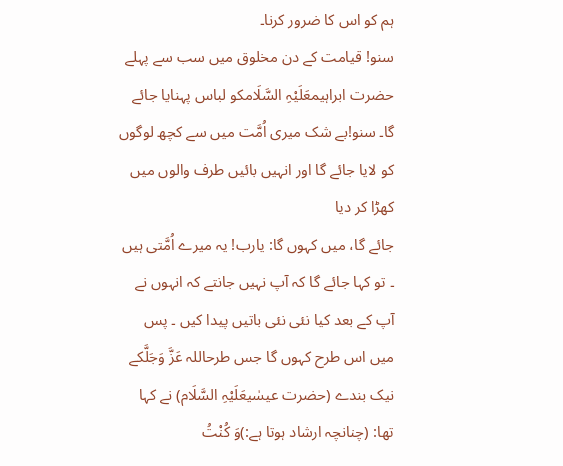ہم کو اس کا ضرور کرنا۔
سنو! قیامت کے دن مخلوق میں سب سے پہلے حضرت ابراہیمعَلَیْہِ السَّلَامکو لباس پہنایا جائے گا۔ سنو!بے شک میری اُمَّت میں سے کچھ لوگوں کو لایا جائے گا اور انہیں بائیں طرف والوں میں کھڑا کر دیا
جائے گا، میں کہوں گا: یارب! یہ میرے اُمَّتی ہیں ۔ تو کہا جائے گا کہ آپ نہیں جانتے کہ انہوں نے آپ کے بعد کیا نئی نئی باتیں پیدا کیں ۔ پس میں اس طرح کہوں گا جس طرحاللہ عَزَّ وَجَلَّکے نیک بندے (حضرت عیسٰیعَلَیْہِ السَّلَام) نے کہا تھا: (چنانچہ ارشاد ہوتا ہے:)وَ كُنْتُ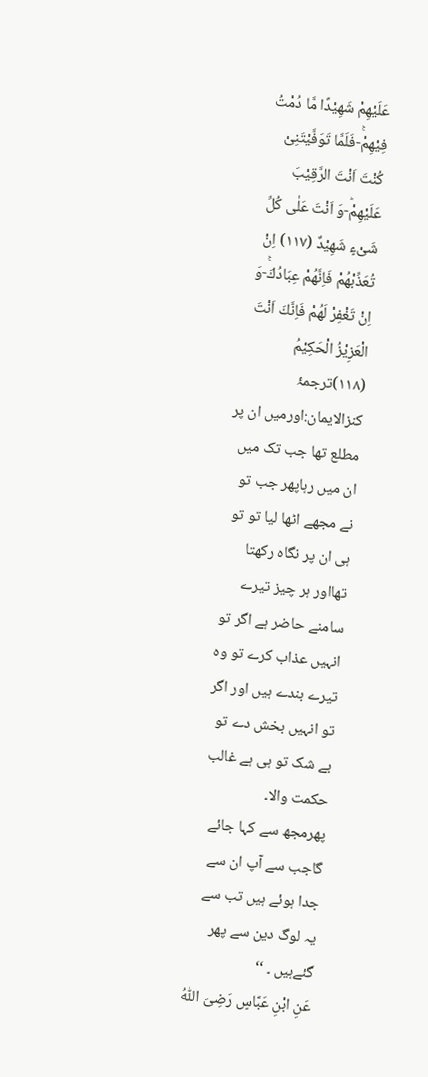عَلَیْهِمْ شَهِیْدًا مَّا دُمْتُ فِیْهِمْۚ-فَلَمَّا تَوَفَّیْتَنِیْ كُنْتَ اَنْتَ الرَّقِیْبَ عَلَیْهِمْؕ-وَ اَنْتَ عَلٰى كُلِّ شَیْءٍ شَهِیْدٌ (۱۱۷) اِنْ تُعَذِّبْهُمْ فَاِنَّهُمْ عِبَادُكَۚ-وَ اِنْ تَغْفِرْ لَهُمْ فَاِنَّكَ اَنْتَ الْعَزِیْزُ الْحَكِیْمُ (۱۱۸)ترجمۂ کنزالایمان:اورمیں ان پر مطلع تھا جب تک میں ان میں رہاپھر جب تو نے مجھے اٹھا لیا تو تو ہی ان پر نگاہ رکھتا تھااور ہر چیز تیرے سامنے حاضر ہے اگر تو انہیں عذاب کرے تو وہ تیرے بندے ہیں اور اگر تو انہیں بخش دے تو بے شک تو ہی ہے غالب حکمت والا۔
پھرمجھ سے کہا جائے گاجب سے آپ ان سے جدا ہوئے ہیں تب سے یہ لوگ دین سے پھر گئےہیں ۔ ‘‘
عَنِ ابْنِ عَبَّاسٍ رَضِیَ اللّٰہُ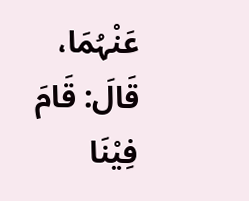عَنْہُمَا، قَالَ: قَامَ فِيْنَا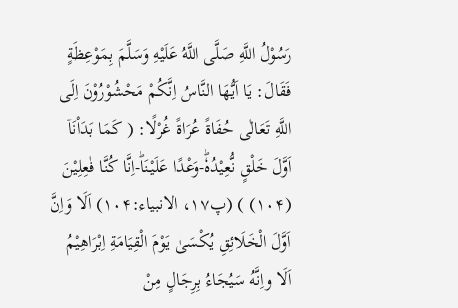رَسُوْلُ اللَّهِ صَلَّى اللَّهُ عَلَيْهِ وَسَلَّمَ بِمَوْعِظَةٍ فَقَالَ: يَا اَيُّهَا النَّاسُ اِنَّكُمْ مَحْشُوْرُوْنَ اِلَى اللَّهِ تَعَالٰی حُفَاةً عُرَاةً غُرْلًا: ( كَمَا بَدَاْنَاۤ اَوَّلَ خَلْقٍ نُّعِیْدُهٗؕ-وَعْدًا عَلَیْنَاؕ-اِنَّا كُنَّا فٰعِلِیْنَ (۱۰۴) ) (پ۱۷، الانبیاء:۱۰۴) اَلَا وَاِنَّ اَوَّلَ الْخَلَائِقِ يُكْسَىٰ يَوْمَ الْقِيَامَةِ اِبْرَاهِيْمُ اَلَا واِنَّهُ سَيُجَاءُ بِرِجَالٍ مِنْ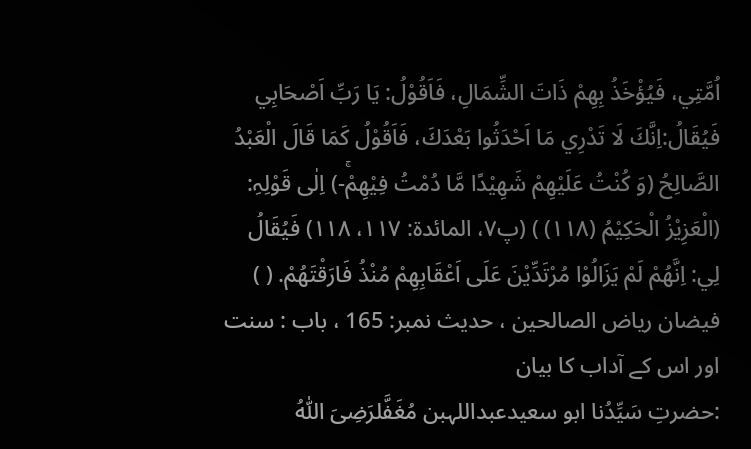اُمَّتِي، فَيُؤْخَذُ بِهِمْ ذَاتَ الشِّمَالِ، فَاَقُوْلُ: يَا رَبِّ اَصْحَابِي فَيُقَالُ:اِنَّكَ لَا تَدْرِي مَا اَحْدَثُوا بَعْدَكَ، فَاَقُوْلُ كَمَا قَالَ الْعَبْدُ الصَّالِحُ (وَ كُنْتُ عَلَیْهِمْ شَهِیْدًا مَّا دُمْتُ فِیْهِمْۚ-) اِلٰی قَوْلِہِ: (الْعَزِیْزُ الْحَكِیْمُ (۱۱۸) ) (پ۷، المائدۃ: ۱۱۷، ۱۱۸) فَيُقَالُ لِي: اِنَّهُمْ لَمْ يَزَالُوْا مُرْتَدِّيْنَ عَلَى اَعْقَابِهِمْ مُنْذُ فَارَقْتَهُمْ. ( )
فیضان ریاض الصالحین ، حدیث نمبر: 165 ، باب : سنت اور اس کے آداب کا بیان
:حضرتِ سَیِّدُنا ابو سعیدعبداللہبن مُغَفَّلرَضِیَ اللّٰہُ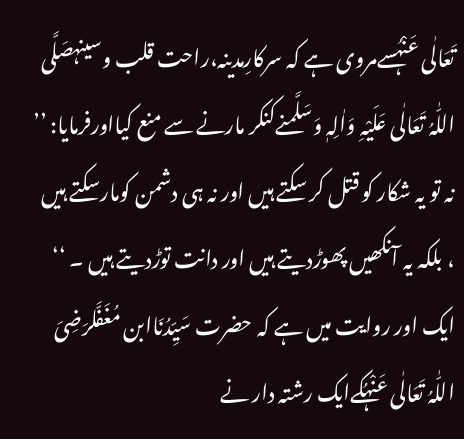تَعَالٰی عَنْہُسےمروی ہے کہ سرکارِمدینہ،راحت قلب وسینہصَلَّی اللّٰہُ تَعَالٰی عَلَیْہِ وَاٰلِہٖ وَسَلَّمنےکنکر مارنے سے منع کیااورفرمایا: ’’ نہ تو یہ شکار کو قتل کر سکتے ہیں اور نہ ہی دشمن کومارسکتے ہیں ، بلکہ یہ آنکھیں پھوڑدیتے ہیں اور دانت توڑدیتے ہیں ۔ ‘‘
ایک اور روایت میں ہے کہ حضرت سَیِّدُنَاابن مُغَفَّلرَضِیَ اللّٰہُ تَعَالٰی عَنْہُکےایک رشتہ دار نے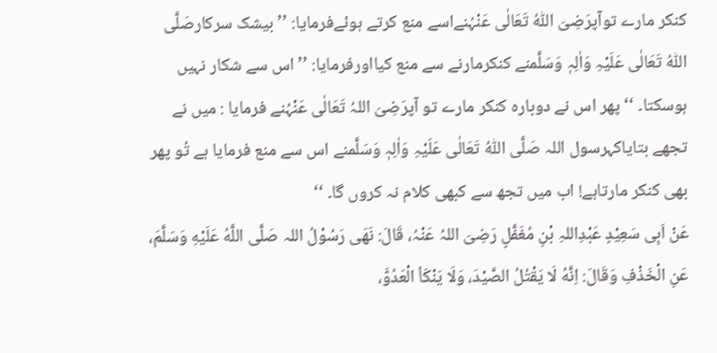کنکر مارے توآپرَضِیَ اللّٰہُ تَعَالٰی عَنْہُنےاسے منع کرتے ہوئےفرمایا: ’’ بیشک سرکارصَلَّی اللّٰہُ تَعَالٰی عَلَیْہِ وَاٰلِہٖ وَسَلَّمنے کنکرمارنے سے منع کیااورفرمایا: ’’ اس سے شکار نہیں ہوسکتا۔ ‘‘ پھر اس نے دوبارہ کنکر مارے تو آپرَضِیَ اللہُ تَعَالٰی عَنْہُنے فرمایا : میں نے تجھے بتایاکہرسول اللہ صَلَّی اللّٰہُ تَعَالٰی عَلَیْہِ وَاٰلِہٖ وَسَلَّمنے اس سے منع فرمایا ہے تُو پھر بھی کنکر مارتاہے! اب میں تجھ سے کبھی کلام نہ کروں گا۔ ‘‘
عَنْ اَبِی سَعِیْدٍ عَبْدِاللہِ بْنِ مُغَفَّلٍ رَضِیَ اللہُ عَنْہُ، قَالَ: نَهَى رَسُوْلُ اللہ صَلَّى اللَّهُ عَلَيْهِ وَسَلَّمَ، عَنِ الْخَذْفِ وَقَالَ: اِنَّهُ لَا يَقْتُلُ الصَّيْدَ، وَلَا يَنْكَاُ الْعَدُوَّ،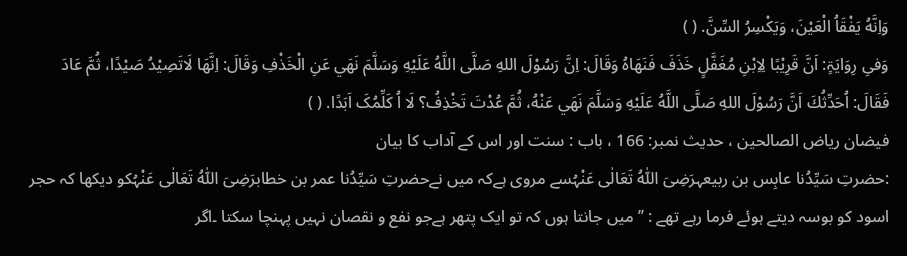وَاِنَّهُ يَفْقَاُ الْعَيْنَ، وَيَكْسِرُ السِّنَّ. ( )
وَفیِ رِوَایَۃٍ: اَنَّ قَرِیْبًا لِاِبْنِ مُغَفَّلٍ خَذَفَ فَنَهَاهُ وَقَالَ: اِنَّ رَسُوْلَ اللهِ صَلَّى اللَّهُ عَلَيْهِ وَسَلَّمَ نَهَي عَنِ الْخَذْفِ وَقَالَ: اِنَّهَا لَاتَصِيْدُ صَيْدًا، ثُمَّ عَادَ فَقَالَ: اُحَدِّثُكَ اَنَّ رَسُوْلَ اللهِ صَلَّى اللَّهُ عَلَيْهِ وَسَلَّمَ نَهَي عَنْهُ، ثُمَّ عُدْتَ تَخْذِفُ؟ لَا اُ کَلِّمُکَ اَبَدًا. ( )
فیضان ریاض الصالحین ، حدیث نمبر: 166 ، باب : سنت اور اس کے آداب کا بیان
:حضرتِ سَیِّدُنا عابِس بن ربیعہرَضِیَ اللّٰہُ تَعَالٰی عَنْہُسے مروی ہےکہ میں نےحضرتِ سَیِّدُنا عمر بن خطابرَضِیَ اللّٰہُ تَعَالٰی عَنْہُکو دیکھا کہ حجر اسود کو بوسہ دیتے ہوئے فرما رہے تھے : ’’ میں جانتا ہوں کہ تو ایک پتھر ہےجو نفع و نقصان نہیں پہنچا سکتا ۔اگر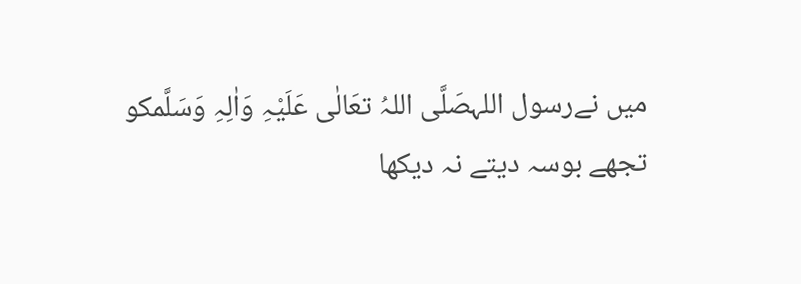میں نےرسول اللہصَلَّی اللہُ تعَالٰی عَلَیْہِ وَاٰلِہِ وَسَلَّمکو تجھے بوسہ دیتے نہ دیکھا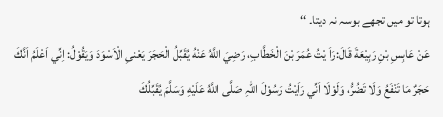ہوتا تو میں تجھے بوسہ نہ دیتا۔ ‘‘
عَنْ عَابِسِ بْنِ رَبِيْعَةَ قَالَ:رَاَ یْتُ عُمَرَ بْنَ الْخَطَّابِ، رَضِيَ اللَّهُ عَنْهُ یُقَبِّلُ الْحَجَرَ یَعْنیِ الْاَسْوَدَ وَیَقُوْلُ: اِنِّي اَعْلَمُ اَنَّكَ حَجَرٌ مَا تَنْفَعُ وَلَا تَضُرُّ، وَلَوْلَا اَنِّي رَاَيْتُ رَسُوْلَ اللہِ صَلَّى اللَّهُ عَلَيْهِ وَسَلَّمَ يُقَبِّلُكَ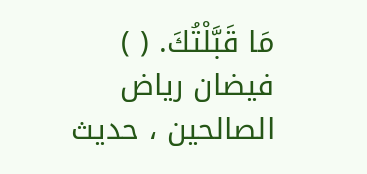مَا قَبَّلْتُكَ. ( )
فیضان ریاض الصالحین ، حدیث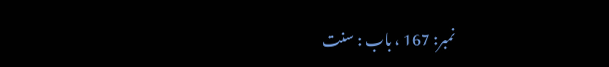نمبر: 167 ، باب : سنت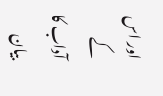اور اس کے آداب کا بیان